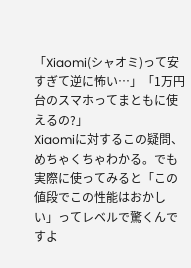「Xiaomi(シャオミ)って安すぎて逆に怖い…」「1万円台のスマホってまともに使えるの?」
Xiaomiに対するこの疑問、めちゃくちゃわかる。でも実際に使ってみると「この値段でこの性能はおかしい」ってレベルで驚くんですよ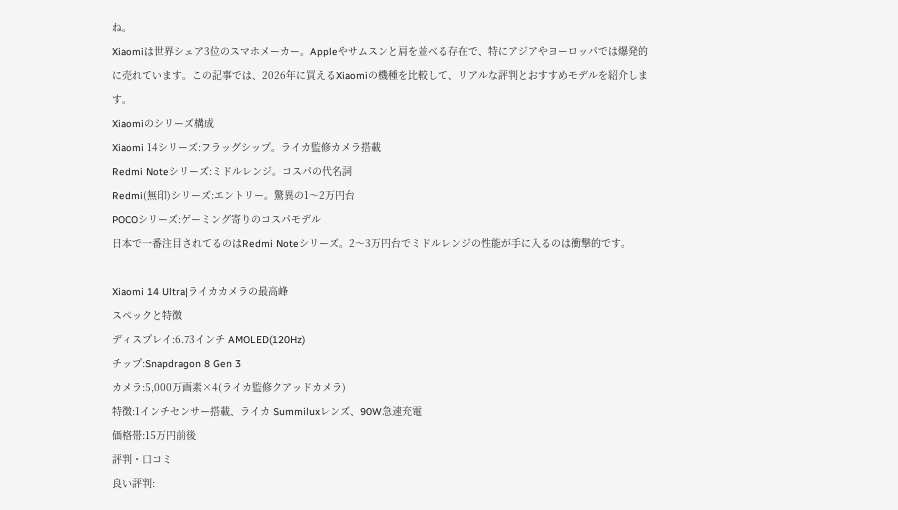ね。
Xiaomiは世界シェア3位のスマホメーカー。Appleやサムスンと肩を並べる存在で、特にアジアやヨーロッパでは爆発的に売れています。この記事では、2026年に買えるXiaomiの機種を比較して、リアルな評判とおすすめモデルを紹介します。
Xiaomiのシリーズ構成
Xiaomi 14シリーズ:フラッグシップ。ライカ監修カメラ搭載
Redmi Noteシリーズ:ミドルレンジ。コスパの代名詞
Redmi(無印)シリーズ:エントリー。驚異の1〜2万円台
POCOシリーズ:ゲーミング寄りのコスパモデル
日本で一番注目されてるのはRedmi Noteシリーズ。2〜3万円台でミドルレンジの性能が手に入るのは衝撃的です。

Xiaomi 14 Ultra|ライカカメラの最高峰
スペックと特徴
ディスプレイ:6.73インチ AMOLED(120Hz)
チップ:Snapdragon 8 Gen 3
カメラ:5,000万画素×4(ライカ監修クアッドカメラ)
特徴:1インチセンサー搭載、ライカ Summiluxレンズ、90W急速充電
価格帯:15万円前後
評判・口コミ
良い評判: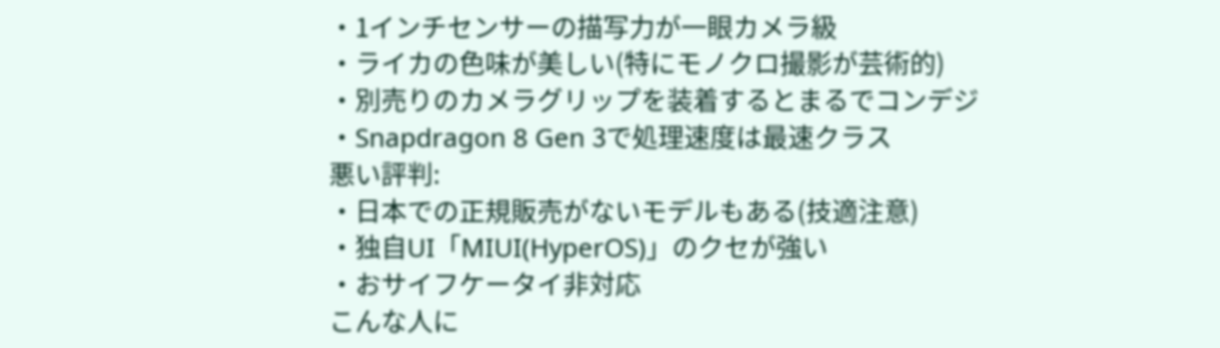・1インチセンサーの描写力が一眼カメラ級
・ライカの色味が美しい(特にモノクロ撮影が芸術的)
・別売りのカメラグリップを装着するとまるでコンデジ
・Snapdragon 8 Gen 3で処理速度は最速クラス
悪い評判:
・日本での正規販売がないモデルもある(技適注意)
・独自UI「MIUI(HyperOS)」のクセが強い
・おサイフケータイ非対応
こんな人に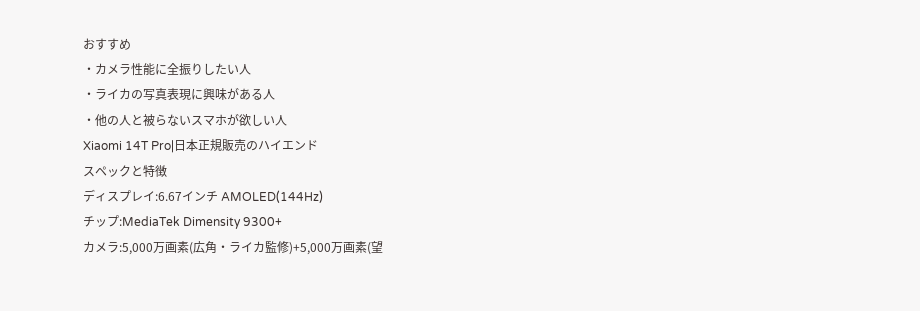おすすめ
・カメラ性能に全振りしたい人
・ライカの写真表現に興味がある人
・他の人と被らないスマホが欲しい人
Xiaomi 14T Pro|日本正規販売のハイエンド
スペックと特徴
ディスプレイ:6.67インチ AMOLED(144Hz)
チップ:MediaTek Dimensity 9300+
カメラ:5,000万画素(広角・ライカ監修)+5,000万画素(望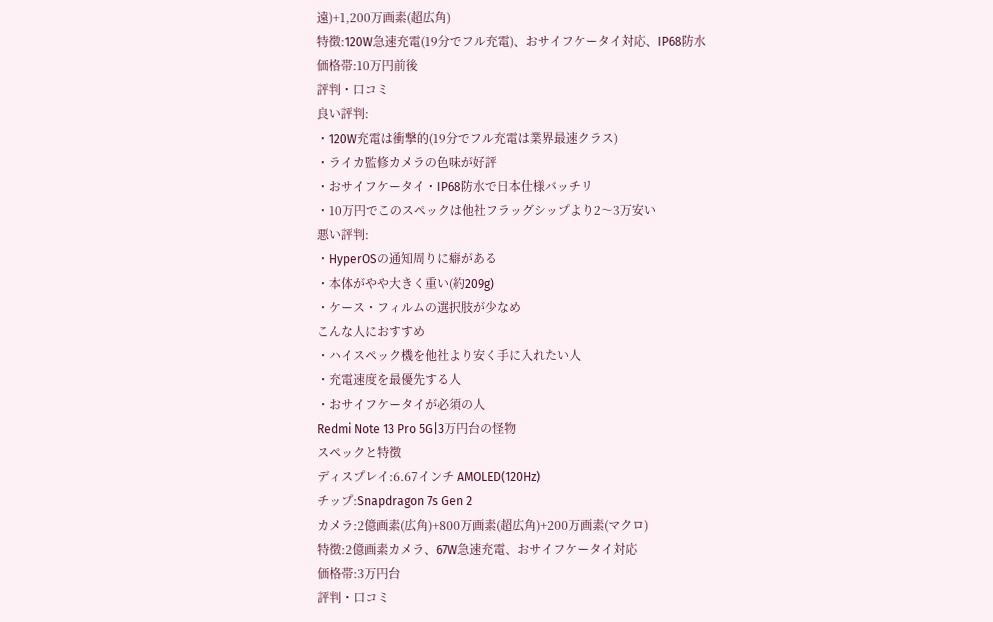遠)+1,200万画素(超広角)
特徴:120W急速充電(19分でフル充電)、おサイフケータイ対応、IP68防水
価格帯:10万円前後
評判・口コミ
良い評判:
・120W充電は衝撃的(19分でフル充電は業界最速クラス)
・ライカ監修カメラの色味が好評
・おサイフケータイ・IP68防水で日本仕様バッチリ
・10万円でこのスペックは他社フラッグシップより2〜3万安い
悪い評判:
・HyperOSの通知周りに癖がある
・本体がやや大きく重い(約209g)
・ケース・フィルムの選択肢が少なめ
こんな人におすすめ
・ハイスペック機を他社より安く手に入れたい人
・充電速度を最優先する人
・おサイフケータイが必須の人
Redmi Note 13 Pro 5G|3万円台の怪物
スペックと特徴
ディスプレイ:6.67インチ AMOLED(120Hz)
チップ:Snapdragon 7s Gen 2
カメラ:2億画素(広角)+800万画素(超広角)+200万画素(マクロ)
特徴:2億画素カメラ、67W急速充電、おサイフケータイ対応
価格帯:3万円台
評判・口コミ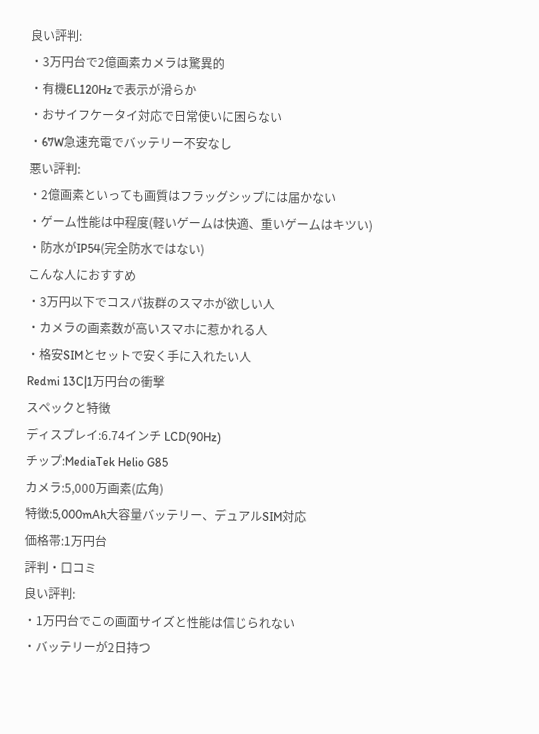良い評判:
・3万円台で2億画素カメラは驚異的
・有機EL120Hzで表示が滑らか
・おサイフケータイ対応で日常使いに困らない
・67W急速充電でバッテリー不安なし
悪い評判:
・2億画素といっても画質はフラッグシップには届かない
・ゲーム性能は中程度(軽いゲームは快適、重いゲームはキツい)
・防水がIP54(完全防水ではない)
こんな人におすすめ
・3万円以下でコスパ抜群のスマホが欲しい人
・カメラの画素数が高いスマホに惹かれる人
・格安SIMとセットで安く手に入れたい人
Redmi 13C|1万円台の衝撃
スペックと特徴
ディスプレイ:6.74インチ LCD(90Hz)
チップ:MediaTek Helio G85
カメラ:5,000万画素(広角)
特徴:5,000mAh大容量バッテリー、デュアルSIM対応
価格帯:1万円台
評判・口コミ
良い評判:
・1万円台でこの画面サイズと性能は信じられない
・バッテリーが2日持つ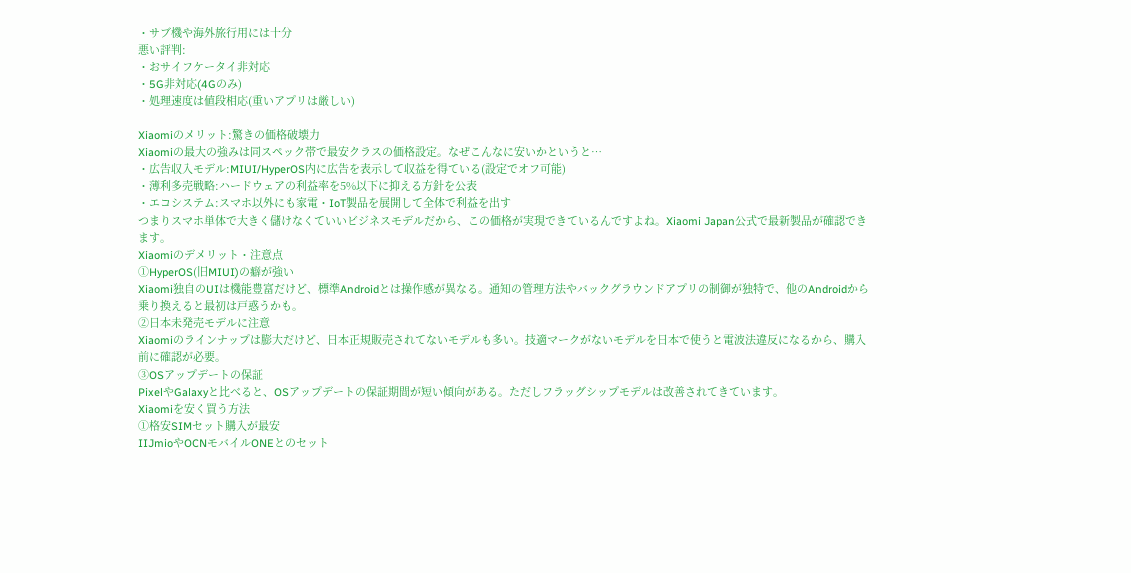・サブ機や海外旅行用には十分
悪い評判:
・おサイフケータイ非対応
・5G非対応(4Gのみ)
・処理速度は値段相応(重いアプリは厳しい)

Xiaomiのメリット:驚きの価格破壊力
Xiaomiの最大の強みは同スペック帯で最安クラスの価格設定。なぜこんなに安いかというと…
・広告収入モデル:MIUI/HyperOS内に広告を表示して収益を得ている(設定でオフ可能)
・薄利多売戦略:ハードウェアの利益率を5%以下に抑える方針を公表
・エコシステム:スマホ以外にも家電・IoT製品を展開して全体で利益を出す
つまりスマホ単体で大きく儲けなくていいビジネスモデルだから、この価格が実現できているんですよね。Xiaomi Japan公式で最新製品が確認できます。
Xiaomiのデメリット・注意点
①HyperOS(旧MIUI)の癖が強い
Xiaomi独自のUIは機能豊富だけど、標準Androidとは操作感が異なる。通知の管理方法やバックグラウンドアプリの制御が独特で、他のAndroidから乗り換えると最初は戸惑うかも。
②日本未発売モデルに注意
Xiaomiのラインナップは膨大だけど、日本正規販売されてないモデルも多い。技適マークがないモデルを日本で使うと電波法違反になるから、購入前に確認が必要。
③OSアップデートの保証
PixelやGalaxyと比べると、OSアップデートの保証期間が短い傾向がある。ただしフラッグシップモデルは改善されてきています。
Xiaomiを安く買う方法
①格安SIMセット購入が最安
IIJmioやOCNモバイルONEとのセット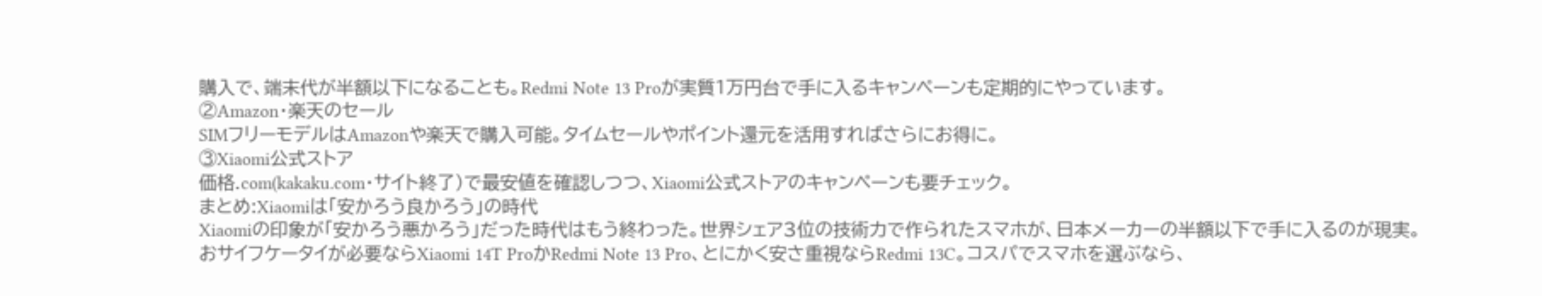購入で、端末代が半額以下になることも。Redmi Note 13 Proが実質1万円台で手に入るキャンペーンも定期的にやっています。
②Amazon・楽天のセール
SIMフリーモデルはAmazonや楽天で購入可能。タイムセールやポイント還元を活用すればさらにお得に。
③Xiaomi公式ストア
価格.com(kakaku.com・サイト終了)で最安値を確認しつつ、Xiaomi公式ストアのキャンペーンも要チェック。
まとめ:Xiaomiは「安かろう良かろう」の時代
Xiaomiの印象が「安かろう悪かろう」だった時代はもう終わった。世界シェア3位の技術力で作られたスマホが、日本メーカーの半額以下で手に入るのが現実。
おサイフケータイが必要ならXiaomi 14T ProかRedmi Note 13 Pro、とにかく安さ重視ならRedmi 13C。コスパでスマホを選ぶなら、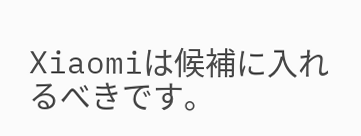Xiaomiは候補に入れるべきです。